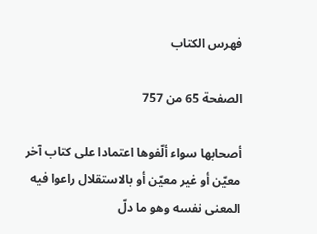فهرس الكتاب

الصفحة 65 من 757

أصحابها سواء ألّفوها اعتمادا على كتاب آخر معيّن أو غير معيّن أو بالاستقلال راعوا فيه المعنى نفسه وهو ما دلّ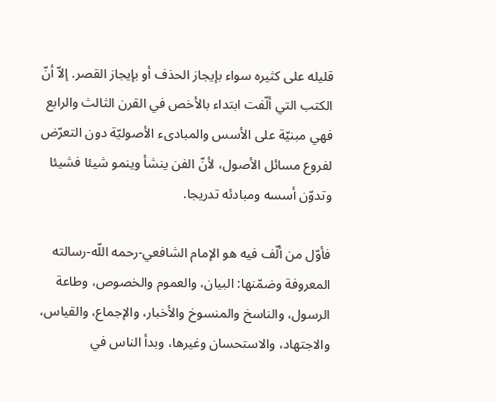قليله على كثيره سواء بإيجاز الحذف أو بإيجاز القصر. إلاّ أنّ الكتب التي ألّفت ابتداء بالأخص في القرن الثالث والرابع فهي مبنيّة على الأسس والمبادىء الأصوليّة دون التعرّض لفروع مسائل الأصول، لأنّ الفن ينشأ وينمو شيئا فشيئا وتدوّن أسسه ومبادئه تدريجا.

فأوّل من ألّف فيه هو الإمام الشافعي-رحمه اللّه-رسالته المعروفة وضمّنها: البيان، والعموم والخصوص، وطاعة الرسول، والناسخ والمنسوخ والأخبار، والإجماع، والقياس، والاجتهاد، والاستحسان وغيرها، وبدأ الناس في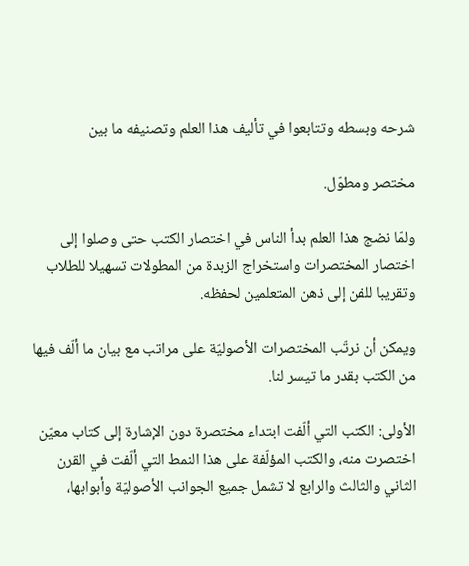شرحه وبسطه وتتابعوا في تأليف هذا العلم وتصنيفه ما بين

مختصر ومطوّل.

ولمّا نضج هذا العلم بدأ الناس في اختصار الكتب حتى وصلوا إلى اختصار المختصرات واستخراج الزبدة من المطولات تسهيلا للطلاب وتقريبا للفن إلى ذهن المتعلمين لحفظه.

ويمكن أن نرتّب المختصرات الأصوليّة على مراتب مع بيان ما ألّف فيها من الكتب بقدر ما تيسر لنا.

الأولى: الكتب التي ألّفت ابتداء مختصرة دون الإشارة إلى كتاب معيّن اختصرت منه، والكتب المؤلّفة على هذا النمط التي ألّفت في القرن الثاني والثالث والرابع لا تشمل جميع الجوانب الأصوليّة وأبوابها،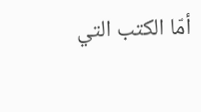أمّا الكتب التي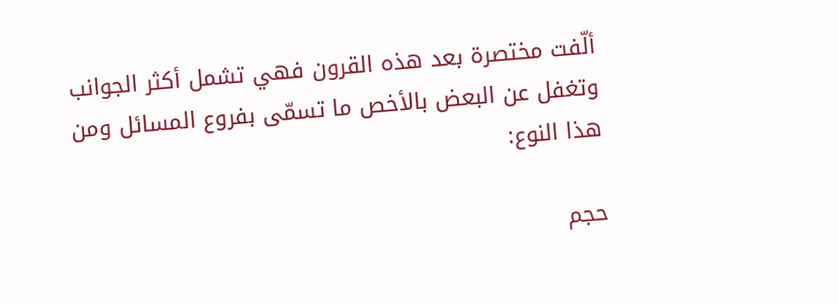ألّفت مختصرة بعد هذه القرون فهي تشمل أكثر الجوانب وتغفل عن البعض بالأخص ما تسمّى بفروع المسائل ومن هذا النوع:

حجم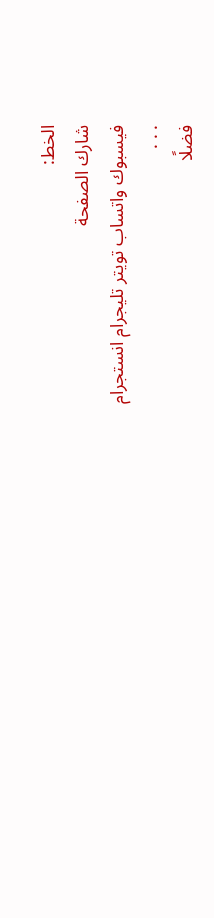الخط:
شارك الصفحة
فيسبوك واتساب تويتر تليجرام انستجرام
. . .
فضلًا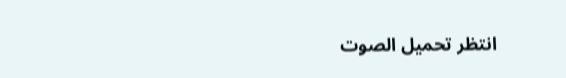انتظر تحميل الصوت